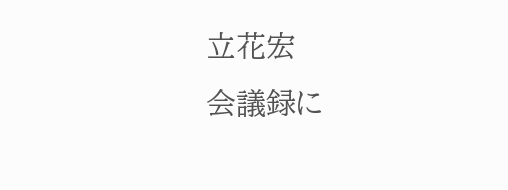立花宏
会議録に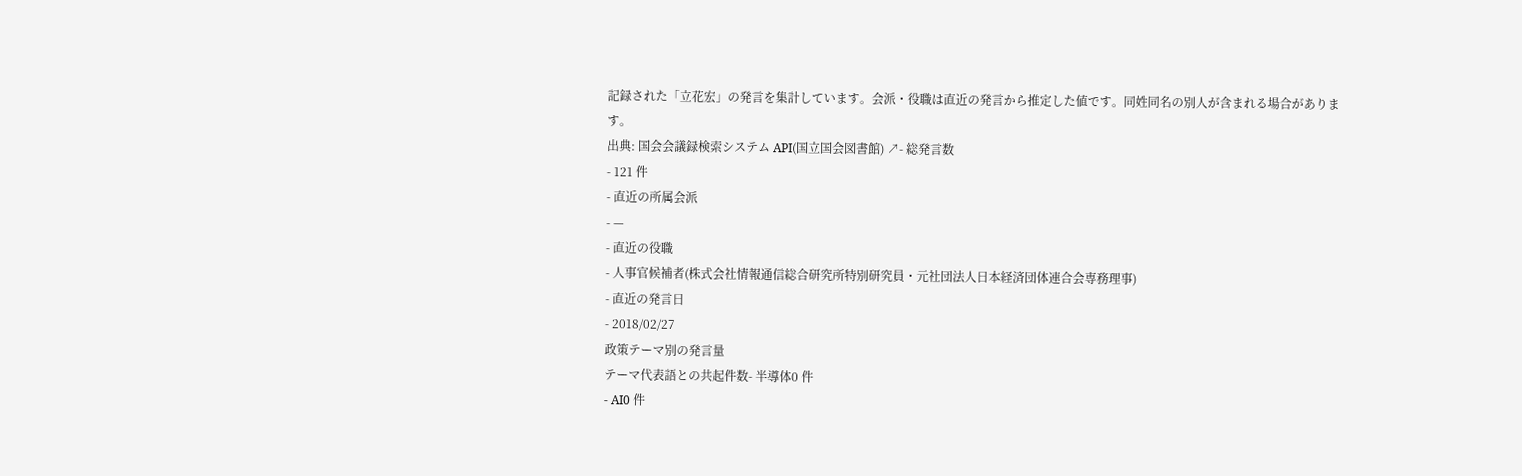記録された「立花宏」の発言を集計しています。会派・役職は直近の発言から推定した値です。同姓同名の別人が含まれる場合があります。
出典: 国会会議録検索システム API(国立国会図書館) ↗- 総発言数
- 121 件
- 直近の所属会派
- —
- 直近の役職
- 人事官候補者(株式会社情報通信総合研究所特別研究員・元社団法人日本経済団体連合会専務理事)
- 直近の発言日
- 2018/02/27
政策テーマ別の発言量
テーマ代表語との共起件数- 半導体0 件
- AI0 件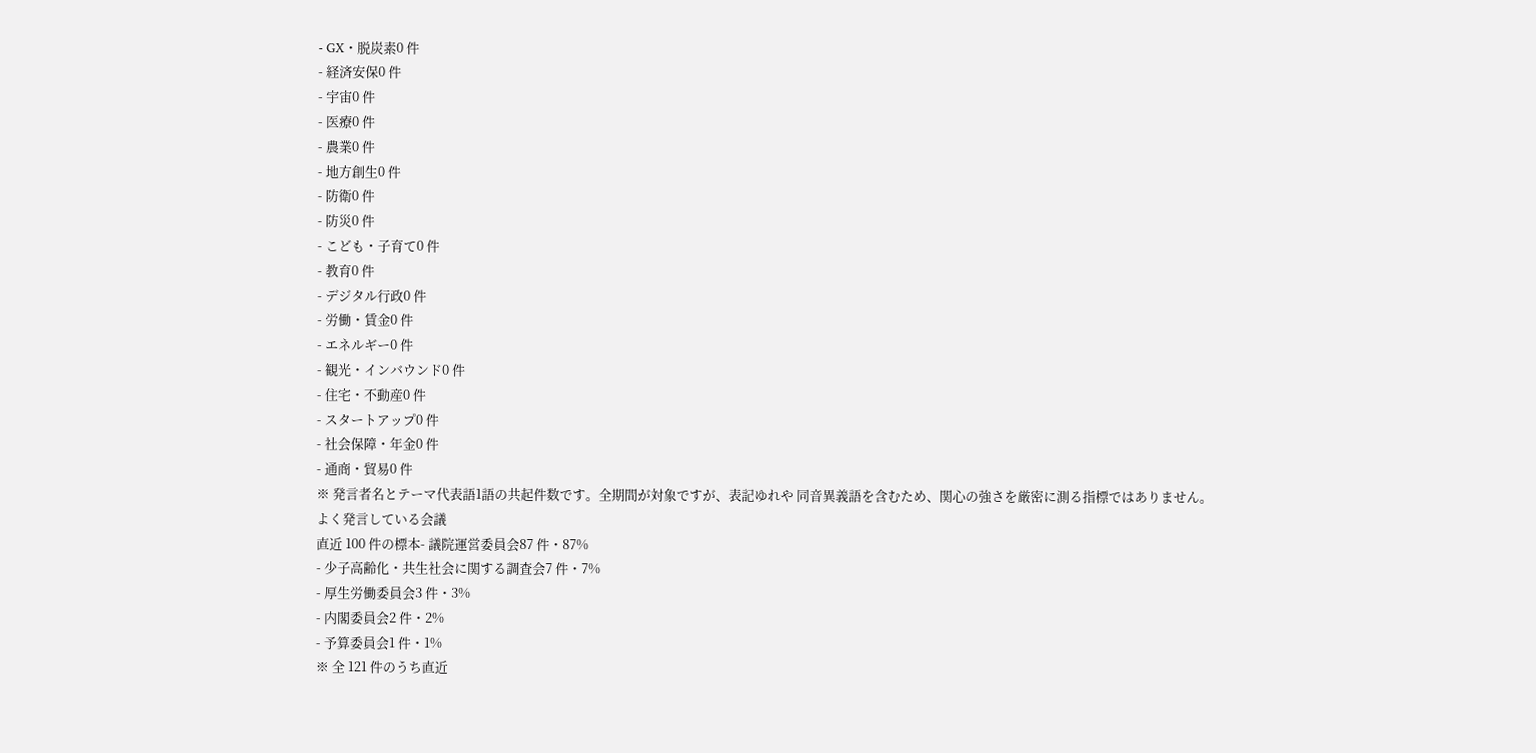- GX・脱炭素0 件
- 経済安保0 件
- 宇宙0 件
- 医療0 件
- 農業0 件
- 地方創生0 件
- 防衛0 件
- 防災0 件
- こども・子育て0 件
- 教育0 件
- デジタル行政0 件
- 労働・賃金0 件
- エネルギー0 件
- 観光・インバウンド0 件
- 住宅・不動産0 件
- スタートアップ0 件
- 社会保障・年金0 件
- 通商・貿易0 件
※ 発言者名とテーマ代表語1語の共起件数です。全期間が対象ですが、表記ゆれや 同音異義語を含むため、関心の強さを厳密に測る指標ではありません。
よく発言している会議
直近 100 件の標本- 議院運営委員会87 件・87%
- 少子高齢化・共生社会に関する調査会7 件・7%
- 厚生労働委員会3 件・3%
- 内閣委員会2 件・2%
- 予算委員会1 件・1%
※ 全 121 件のうち直近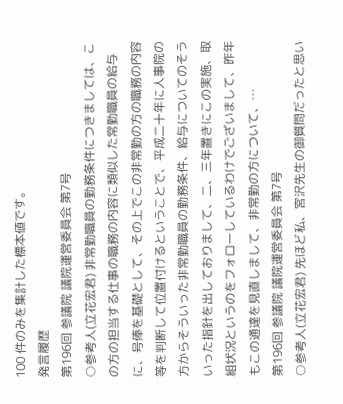100 件のみを集計した標本値です。
発言履歴
第196回 参議院 議院運営委員会 第7号
○参考人(立花宏君) 非常勤職員の勤務条件につきましては、この方の担当する仕事の職務の内容に類似した常勤職員の給与に、号俸を基礎として、その上でこの非常勤の方の職務の内容等を判断して位置付けるということで、平成二十年に人事院の方からそういった非常勤職員の勤務条件、給与についてのそういった指針を出しておりまして、二、三年置きにこの実施、取組状況というのをフォローしているわけでございまして、昨年もこの通達を見直しまして、非常勤の方について、…
第196回 参議院 議院運営委員会 第7号
○参考人(立花宏君) 先ほど私、宮沢先生の御質問だったと思い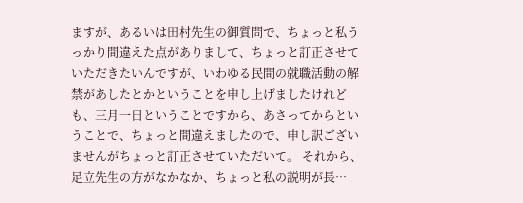ますが、あるいは田村先生の御質問で、ちょっと私うっかり間違えた点がありまして、ちょっと訂正させていただきたいんですが、いわゆる民間の就職活動の解禁があしたとかということを申し上げましたけれども、三月一日ということですから、あさってからということで、ちょっと間違えましたので、申し訳ございませんがちょっと訂正させていただいて。 それから、足立先生の方がなかなか、ちょっと私の説明が長…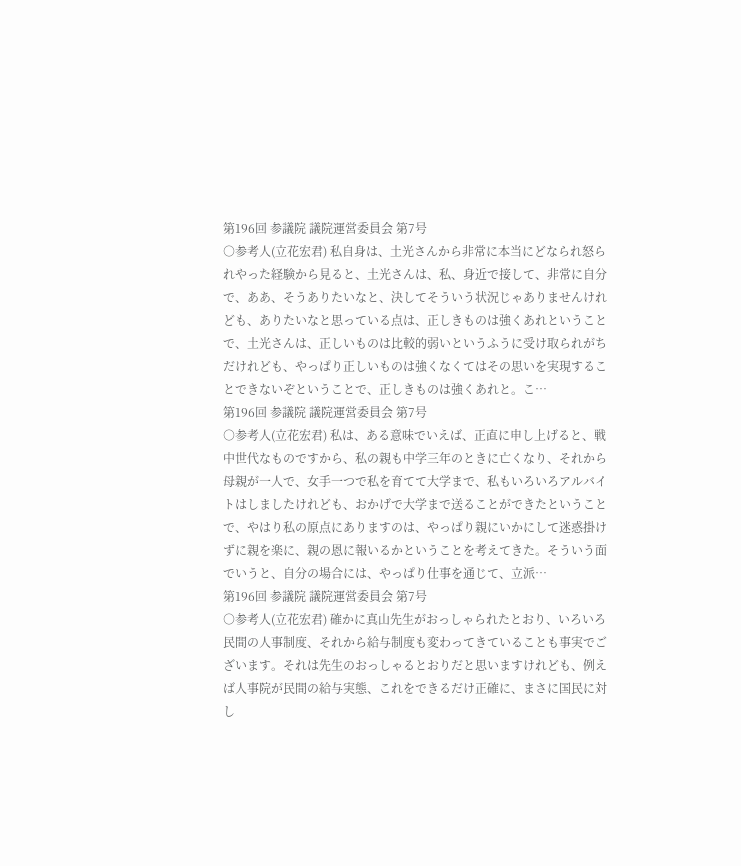第196回 参議院 議院運営委員会 第7号
○参考人(立花宏君) 私自身は、土光さんから非常に本当にどなられ怒られやった経験から見ると、土光さんは、私、身近で接して、非常に自分で、ああ、そうありたいなと、決してそういう状況じゃありませんけれども、ありたいなと思っている点は、正しきものは強くあれということで、土光さんは、正しいものは比較的弱いというふうに受け取られがちだけれども、やっぱり正しいものは強くなくてはその思いを実現することできないぞということで、正しきものは強くあれと。こ…
第196回 参議院 議院運営委員会 第7号
○参考人(立花宏君) 私は、ある意味でいえば、正直に申し上げると、戦中世代なものですから、私の親も中学三年のときに亡くなり、それから母親が一人で、女手一つで私を育てて大学まで、私もいろいろアルバイトはしましたけれども、おかげで大学まで送ることができたということで、やはり私の原点にありますのは、やっぱり親にいかにして迷惑掛けずに親を楽に、親の恩に報いるかということを考えてきた。そういう面でいうと、自分の場合には、やっぱり仕事を通じて、立派…
第196回 参議院 議院運営委員会 第7号
○参考人(立花宏君) 確かに真山先生がおっしゃられたとおり、いろいろ民間の人事制度、それから給与制度も変わってきていることも事実でございます。それは先生のおっしゃるとおりだと思いますけれども、例えば人事院が民間の給与実態、これをできるだけ正確に、まさに国民に対し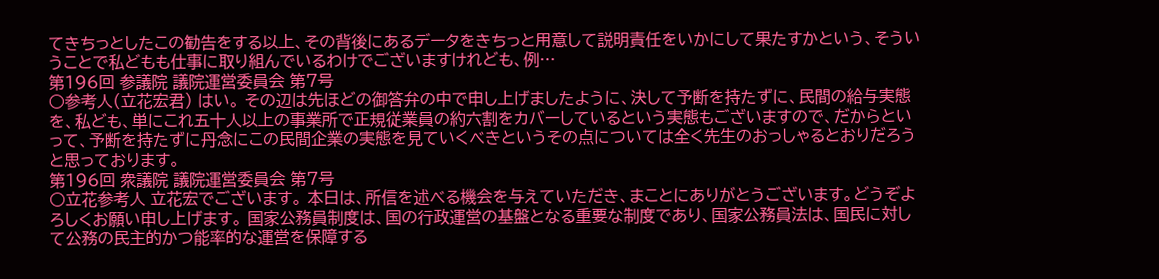てきちっとしたこの勧告をする以上、その背後にあるデータをきちっと用意して説明責任をいかにして果たすかという、そういうことで私どもも仕事に取り組んでいるわけでございますけれども、例…
第196回 参議院 議院運営委員会 第7号
○参考人(立花宏君) はい。 その辺は先ほどの御答弁の中で申し上げましたように、決して予断を持たずに、民間の給与実態を、私ども、単にこれ五十人以上の事業所で正規従業員の約六割をカバーしているという実態もございますので、だからといって、予断を持たずに丹念にこの民間企業の実態を見ていくべきというその点については全く先生のおっしゃるとおりだろうと思っております。
第196回 衆議院 議院運営委員会 第7号
○立花参考人 立花宏でございます。 本日は、所信を述べる機会を与えていただき、まことにありがとうございます。どうぞよろしくお願い申し上げます。 国家公務員制度は、国の行政運営の基盤となる重要な制度であり、国家公務員法は、国民に対して公務の民主的かつ能率的な運営を保障する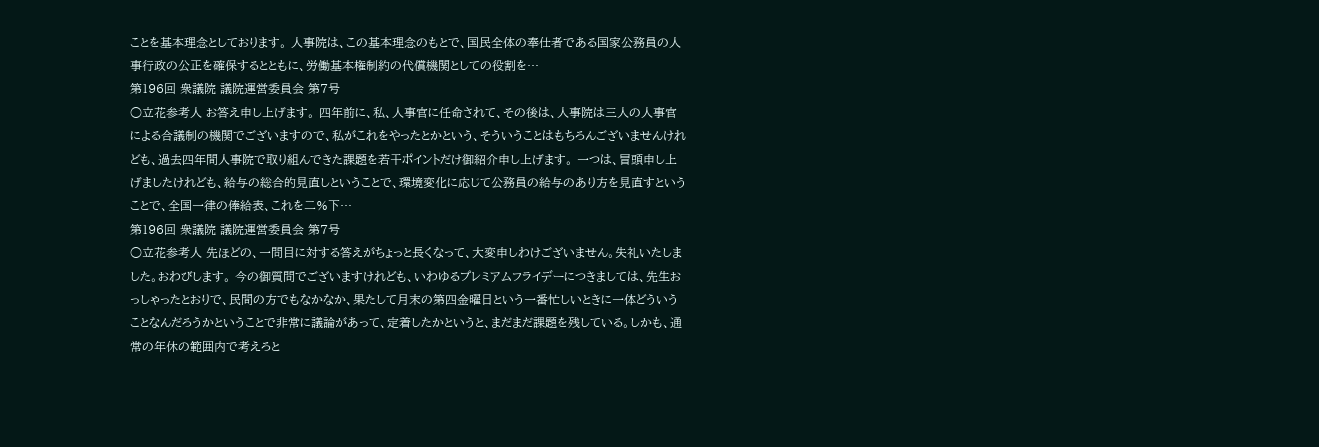ことを基本理念としております。 人事院は、この基本理念のもとで、国民全体の奉仕者である国家公務員の人事行政の公正を確保するとともに、労働基本権制約の代償機関としての役割を…
第196回 衆議院 議院運営委員会 第7号
○立花参考人 お答え申し上げます。 四年前に、私、人事官に任命されて、その後は、人事院は三人の人事官による合議制の機関でございますので、私がこれをやったとかという、そういうことはもちろんございませんけれども、過去四年間人事院で取り組んできた課題を若干ポイントだけ御紹介申し上げます。 一つは、冒頭申し上げましたけれども、給与の総合的見直しということで、環境変化に応じて公務員の給与のあり方を見直すということで、全国一律の俸給表、これを二%下…
第196回 衆議院 議院運営委員会 第7号
○立花参考人 先ほどの、一問目に対する答えがちょっと長くなって、大変申しわけございません。失礼いたしました。おわびします。 今の御質問でございますけれども、いわゆるプレミアムフライデーにつきましては、先生おっしゃったとおりで、民間の方でもなかなか、果たして月末の第四金曜日という一番忙しいときに一体どういうことなんだろうかということで非常に議論があって、定着したかというと、まだまだ課題を残している。しかも、通常の年休の範囲内で考えろと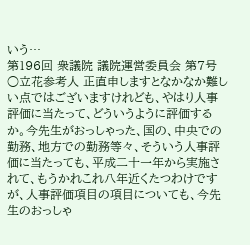いう…
第196回 衆議院 議院運営委員会 第7号
○立花参考人 正直申しますとなかなか難しい点ではございますけれども、やはり人事評価に当たって、どういうように評価するか。今先生がおっしゃった、国の、中央での勤務、地方での勤務等々、そういう人事評価に当たっても、平成二十一年から実施されて、もうかれこれ八年近くたつわけですが、人事評価項目の項目についても、今先生のおっしゃ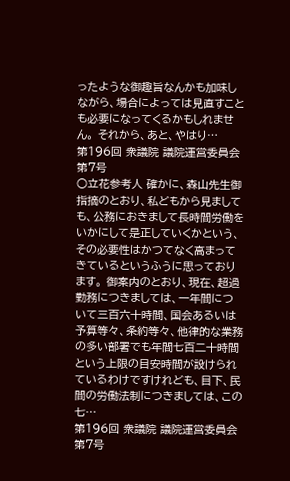ったような御趣旨なんかも加味しながら、場合によっては見直すことも必要になってくるかもしれません。 それから、あと、やはり…
第196回 衆議院 議院運営委員会 第7号
○立花参考人 確かに、森山先生御指摘のとおり、私どもから見ましても、公務におきまして長時間労働をいかにして是正していくかという、その必要性はかつてなく高まってきているというふうに思っております。 御案内のとおり、現在、超過勤務につきましては、一年間について三百六十時間、国会あるいは予算等々、条約等々、他律的な業務の多い部署でも年間七百二十時間という上限の目安時間が設けられているわけですけれども、目下、民間の労働法制につきましては、この七…
第196回 衆議院 議院運営委員会 第7号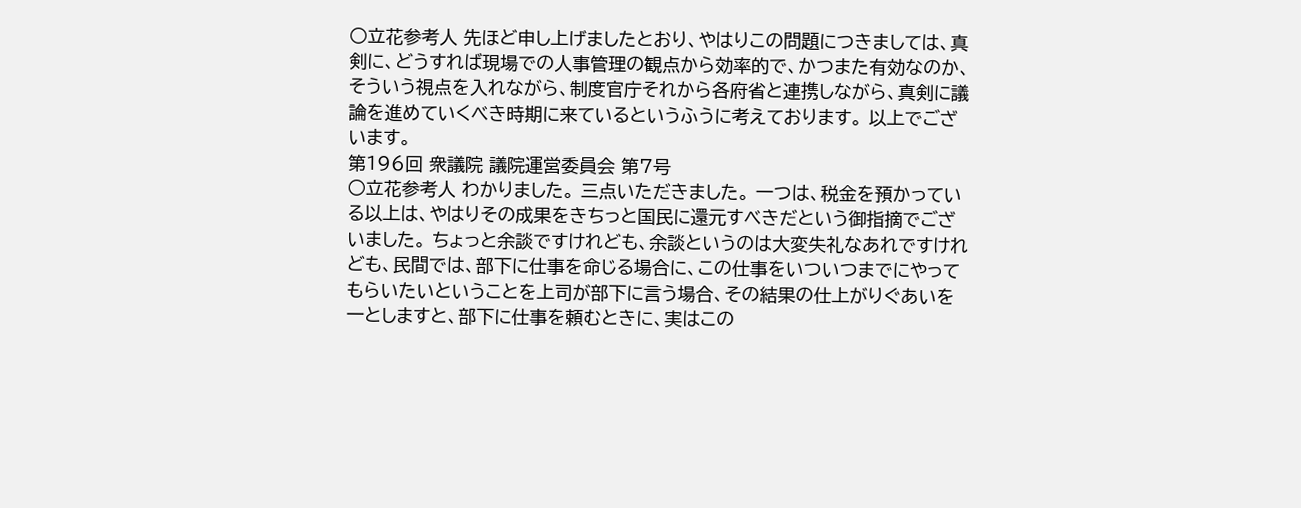○立花参考人 先ほど申し上げましたとおり、やはりこの問題につきましては、真剣に、どうすれば現場での人事管理の観点から効率的で、かつまた有効なのか、そういう視点を入れながら、制度官庁それから各府省と連携しながら、真剣に議論を進めていくべき時期に来ているというふうに考えております。 以上でございます。
第196回 衆議院 議院運営委員会 第7号
○立花参考人 わかりました。 三点いただきました。 一つは、税金を預かっている以上は、やはりその成果をきちっと国民に還元すべきだという御指摘でございました。 ちょっと余談ですけれども、余談というのは大変失礼なあれですけれども、民間では、部下に仕事を命じる場合に、この仕事をいついつまでにやってもらいたいということを上司が部下に言う場合、その結果の仕上がりぐあいを一としますと、部下に仕事を頼むときに、実はこの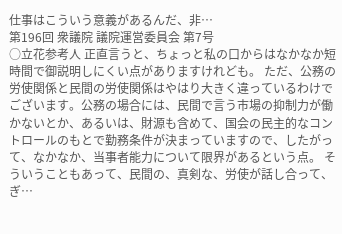仕事はこういう意義があるんだ、非…
第196回 衆議院 議院運営委員会 第7号
○立花参考人 正直言うと、ちょっと私の口からはなかなか短時間で御説明しにくい点がありますけれども。 ただ、公務の労使関係と民間の労使関係はやはり大きく違っているわけでございます。公務の場合には、民間で言う市場の抑制力が働かないとか、あるいは、財源も含めて、国会の民主的なコントロールのもとで勤務条件が決まっていますので、したがって、なかなか、当事者能力について限界があるという点。 そういうこともあって、民間の、真剣な、労使が話し合って、ぎ…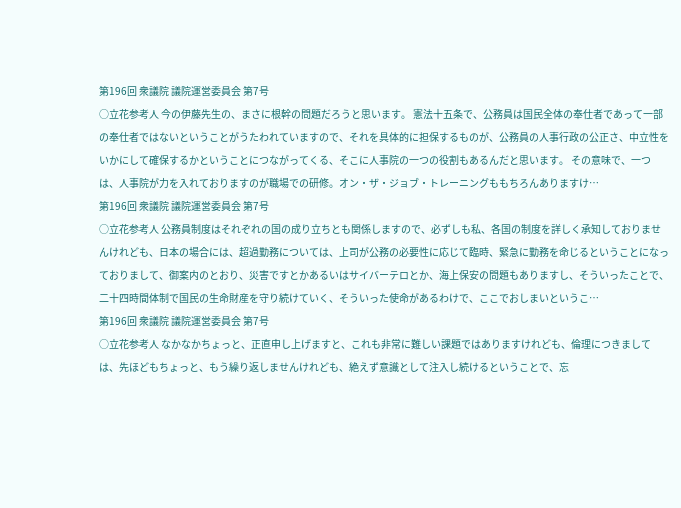第196回 衆議院 議院運営委員会 第7号
○立花参考人 今の伊藤先生の、まさに根幹の問題だろうと思います。 憲法十五条で、公務員は国民全体の奉仕者であって一部の奉仕者ではないということがうたわれていますので、それを具体的に担保するものが、公務員の人事行政の公正さ、中立性をいかにして確保するかということにつながってくる、そこに人事院の一つの役割もあるんだと思います。 その意味で、一つは、人事院が力を入れておりますのが職場での研修。オン・ザ・ジョブ・トレーニングももちろんありますけ…
第196回 衆議院 議院運営委員会 第7号
○立花参考人 公務員制度はそれぞれの国の成り立ちとも関係しますので、必ずしも私、各国の制度を詳しく承知しておりませんけれども、日本の場合には、超過勤務については、上司が公務の必要性に応じて臨時、緊急に勤務を命じるということになっておりまして、御案内のとおり、災害ですとかあるいはサイバーテロとか、海上保安の問題もありますし、そういったことで、二十四時間体制で国民の生命財産を守り続けていく、そういった使命があるわけで、ここでおしまいというこ…
第196回 衆議院 議院運営委員会 第7号
○立花参考人 なかなかちょっと、正直申し上げますと、これも非常に難しい課題ではありますけれども、倫理につきましては、先ほどもちょっと、もう繰り返しませんけれども、絶えず意識として注入し続けるということで、忘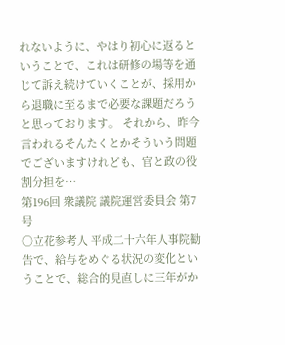れないように、やはり初心に返るということで、これは研修の場等を通じて訴え続けていくことが、採用から退職に至るまで必要な課題だろうと思っております。 それから、昨今言われるそんたくとかそういう問題でございますけれども、官と政の役割分担を…
第196回 衆議院 議院運営委員会 第7号
○立花参考人 平成二十六年人事院勧告で、給与をめぐる状況の変化ということで、総合的見直しに三年がか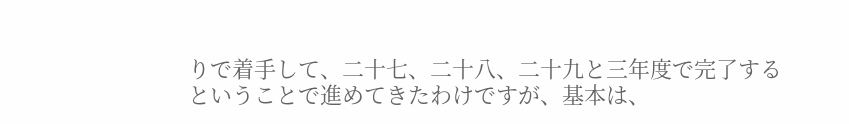りで着手して、二十七、二十八、二十九と三年度で完了するということで進めてきたわけですが、基本は、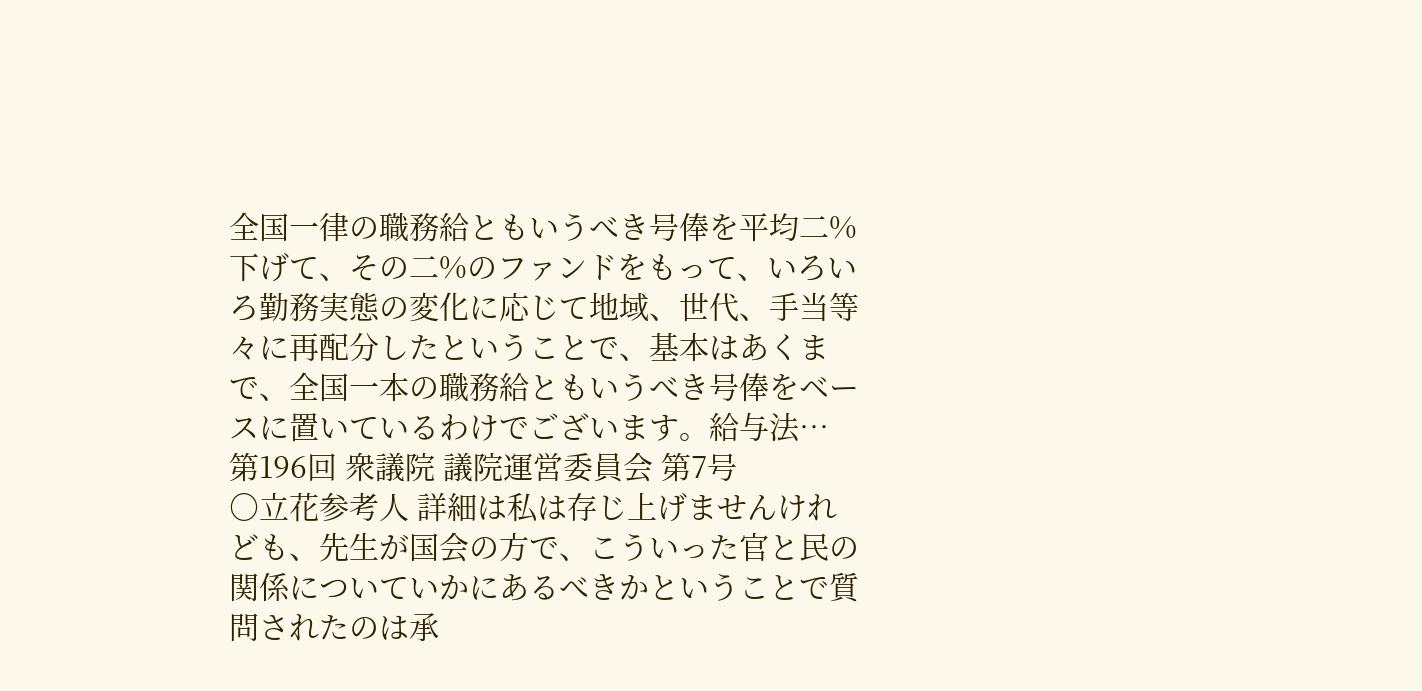全国一律の職務給ともいうべき号俸を平均二%下げて、その二%のファンドをもって、いろいろ勤務実態の変化に応じて地域、世代、手当等々に再配分したということで、基本はあくまで、全国一本の職務給ともいうべき号俸をベースに置いているわけでございます。給与法…
第196回 衆議院 議院運営委員会 第7号
○立花参考人 詳細は私は存じ上げませんけれども、先生が国会の方で、こういった官と民の関係についていかにあるべきかということで質問されたのは承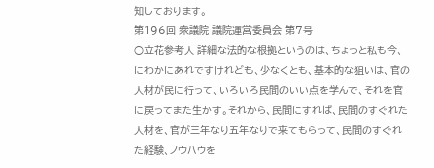知しております。
第196回 衆議院 議院運営委員会 第7号
○立花参考人 詳細な法的な根拠というのは、ちょっと私も今、にわかにあれですけれども、少なくとも、基本的な狙いは、官の人材が民に行って、いろいろ民間のいい点を学んで、それを官に戻ってまた生かす。それから、民間にすれば、民間のすぐれた人材を、官が三年なり五年なりで来てもらって、民間のすぐれた経験、ノウハウを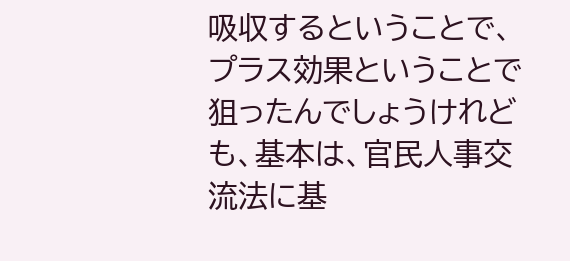吸収するということで、プラス効果ということで狙ったんでしょうけれども、基本は、官民人事交流法に基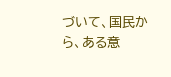づいて、国民から、ある意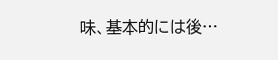味、基本的には後…